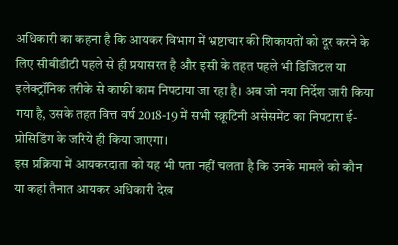अधिकारी का कहना है कि आयकर विभाग में भ्रष्टाचार की शिकायतों को दूर करने के लिए सीबीडीटी पहले से ही प्रयासरत है और इसी के तहत पहले भी डिजिटल या इलेक्ट्रॉनिक तरीके से काफी काम निपटाया जा रहा है। अब जो नया निर्देश जारी किया गया है, उसके तहत वित्त वर्ष 2018-19 में सभी स्क्रूटिनी असेसमेंट का निपटारा ई-प्रोसिडिंग के जरिये ही किया जाएगा।
इस प्रक्रिया में आयकरदाता को यह भी पता नहीं चलता है कि उनके मामले को कौन या कहां तैनात आयकर अधिकारी देख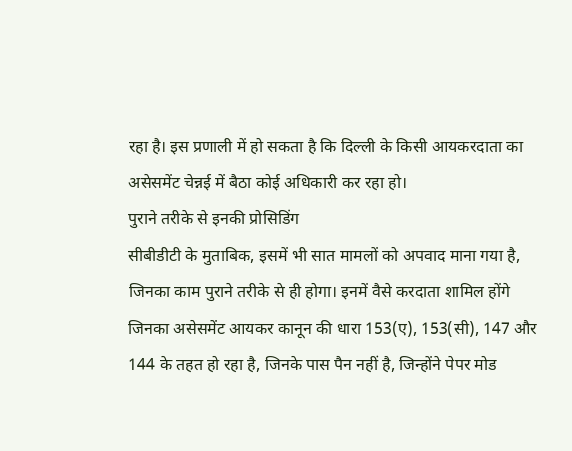रहा है। इस प्रणाली में हो सकता है कि दिल्ली के किसी आयकरदाता का असेसमेंट चेन्नई में बैठा कोई अधिकारी कर रहा हो।
पुराने तरीके से इनकी प्रोसिडिंग
सीबीडीटी के मुताबिक, इसमें भी सात मामलों को अपवाद माना गया है, जिनका काम पुराने तरीके से ही होगा। इनमें वैसे करदाता शामिल होंगे जिनका असेसमेंट आयकर कानून की धारा 153(ए), 153(सी), 147 और 144 के तहत हो रहा है, जिनके पास पैन नहीं है, जिन्होंने पेपर मोड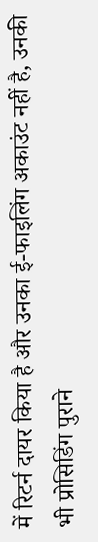में रिटर्न दायर किया है और उनका ई-फाइलिंग अकाउंट नहीं है, उनकी भी प्रोसिडिंग पुराने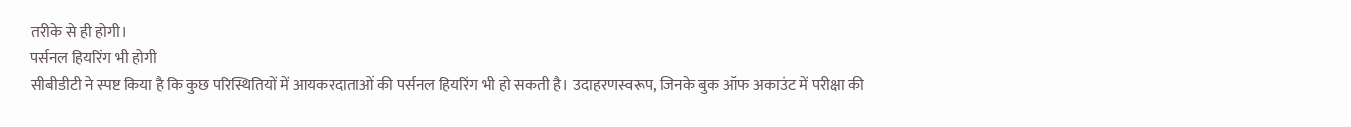तरीके से ही होगी।
पर्सनल हियरिंग भी होगी
सीबीडीटी ने स्पष्ट किया है कि कुछ परिस्थितियों में आयकरदाताओं की पर्सनल हियरिंग भी हो सकती है। उदाहरणस्वरूप, जिनके बुक ऑफ अकाउंट में परीक्षा की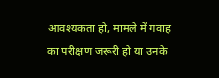आवश्यकता हो, मामले में गवाह का परीक्षण जरूरी हो या उनके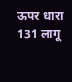ऊपर धारा 131 लागू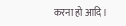करना हो आदि।